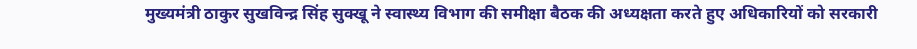मुख्यमंत्री ठाकुर सुखविन्द्र सिंह सुक्खू ने स्वास्थ्य विभाग की समीक्षा बैठक की अध्यक्षता करते हुए अधिकारियों को सरकारी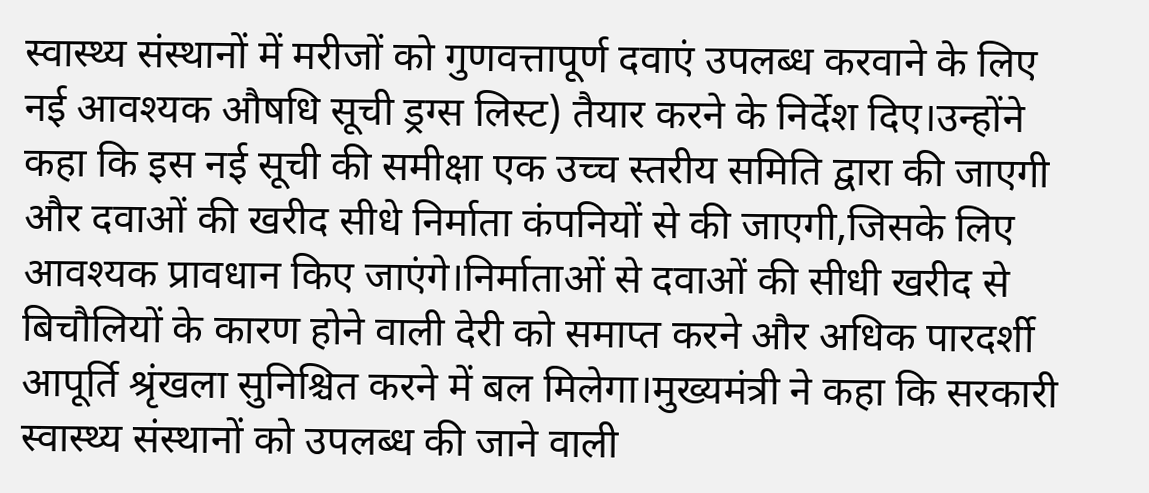स्वास्थ्य संस्थानों में मरीजों को गुणवत्तापूर्ण दवाएं उपलब्ध करवाने के लिए नई आवश्यक औषधि सूची ड्रग्स लिस्ट) तैयार करने के निर्देश दिए।उन्होंने कहा कि इस नई सूची की समीक्षा एक उच्च स्तरीय समिति द्वारा की जाएगी और दवाओं की खरीद सीधे निर्माता कंपनियों से की जाएगी,जिसके लिए आवश्यक प्रावधान किए जाएंगे।निर्माताओं से दवाओं की सीधी खरीद से बिचौलियों के कारण होने वाली देरी को समाप्त करने और अधिक पारदर्शी आपूर्ति श्रृंखला सुनिश्चित करने में बल मिलेगा।मुख्यमंत्री ने कहा कि सरकारी स्वास्थ्य संस्थानों को उपलब्ध की जाने वाली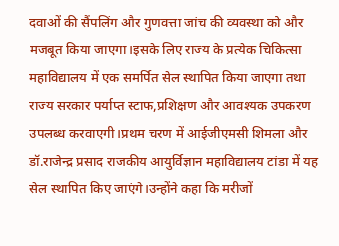दवाओं की सैंपलिंग और गुणवत्ता जांच की व्यवस्था को और मजबूत किया जाएगा।इसके लिए राज्य के प्रत्येक चिकित्सा महाविद्यालय में एक समर्पित सेल स्थापित किया जाएगा तथा राज्य सरकार पर्याप्त स्टाफ,प्रशिक्षण और आवश्यक उपकरण उपलब्ध करवाएगी।प्रथम चरण में आईजीएमसी शिमला और डॉ.राजेन्द्र प्रसाद राजकीय आयुर्विज्ञान महाविद्यालय टांडा में यह सेल स्थापित किए जाएंगे।उन्होंने कहा कि मरीजों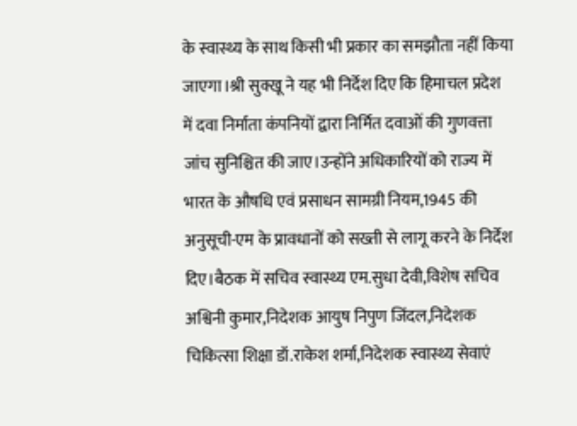के स्वास्थ्य के साथ किसी भी प्रकार का समझौता नहीं किया जाएगा।श्री सुक्खू ने यह भी निर्देश दिए कि हिमाचल प्रदेश में दवा निर्माता कंपनियों द्वारा निर्मित दवाओं की गुणवत्ता जांच सुनिश्चित की जाए।उन्होंने अधिकारियों को राज्य में भारत के औषधि एवं प्रसाधन सामग्री नियम,1945 की अनुसूची-एम के प्रावधानों को सख्ती से लागू करने के निर्देश दिए।बैठक में सचिव स्वास्थ्य एम.सुधा देवी,विशेष सचिव अश्विनी कुमार,निदेशक आयुष निपुण जिंदल,निदेशक चिकित्सा शिक्षा डॉ.राकेश शर्मा,निदेशक स्वास्थ्य सेवाएं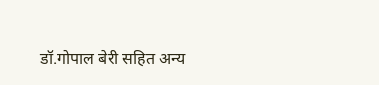डॉ.गोपाल बेरी सहित अन्य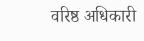वरिष्ठ अधिकारी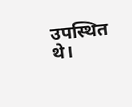उपस्थित थे।